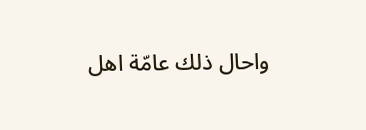واحال ذلك عامّة اهل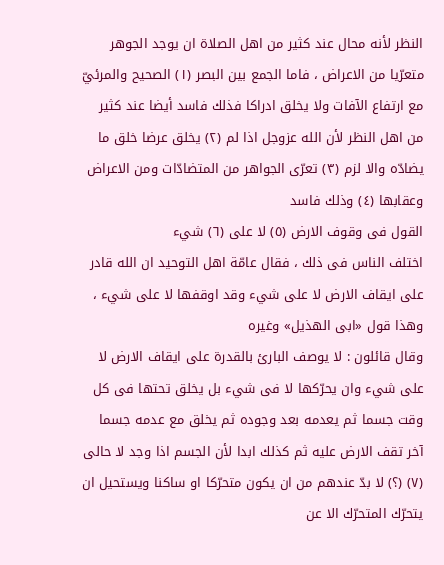النظر لأنه محال عند كثير من اهل الصلاة ان يوجد الجوهر متعرّيا من الاعراض ، فاما الجمع بين البصر (١) الصحيح والمرئيّ مع ارتفاع الآفات ولا يخلق ادراكا فذلك فاسد أيضا عند كثير من اهل النظر لأن الله عزوجل اذا لم (٢) يخلق عرضا خلق ما يضادّه والا لزم (٣) تعرّى الجواهر من المتضادّات ومن الاعراض وعقابها (٤) وذلك فاسد
القول فى وقوف الارض (٥) لا على (٦) شيء
اختلف الناس فى ذلك ، فقال عامّة اهل التوحيد ان الله قادر على ايقاف الارض لا على شيء وقد اوقفها لا على شيء ، وهذا قول «ابى الهذيل» وغيره
وقال قائلون : لا يوصف البارئ بالقدرة على ايقاف الارض لا على شيء وان يحرّكها لا فى شيء بل يخلق تحتها فى كل وقت جسما ثم يعدمه بعد وجوده ثم يخلق مع عدمه جسما آخر تقف الارض عليه ثم كذلك ابدا لأن الجسم اذا وجد لا حالى (٧) (؟) لا بدّ عندهم من ان يكون متحرّكا او ساكنا ويستحيل ان يتحرّك المتحرّك الا عن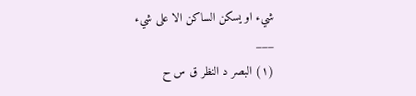شيء او يسكن الساكن الا على شيء
___
(١) البصر د النظر ق س ح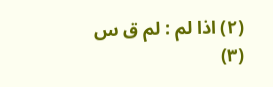(٢) اذا لم : لم ق س
(٣)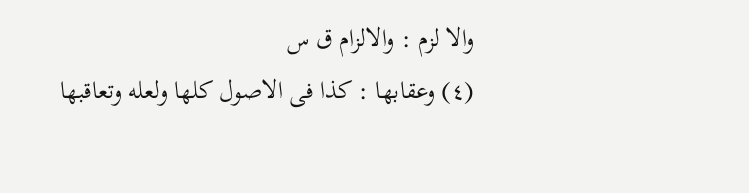والا لزم : والالزام ق س
(٤) وعقابها : كذا فى الاصول كلها ولعله وتعاقبها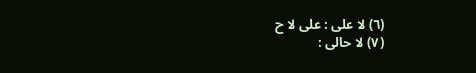(٦) لا على : على لا ح
(٧) لا حالى :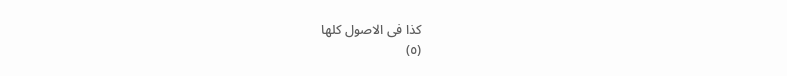كذا فى الاصول كلها
(٥)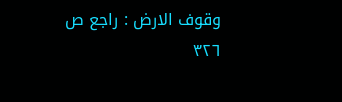وقوف الارض : راجع ص ٣٢٦